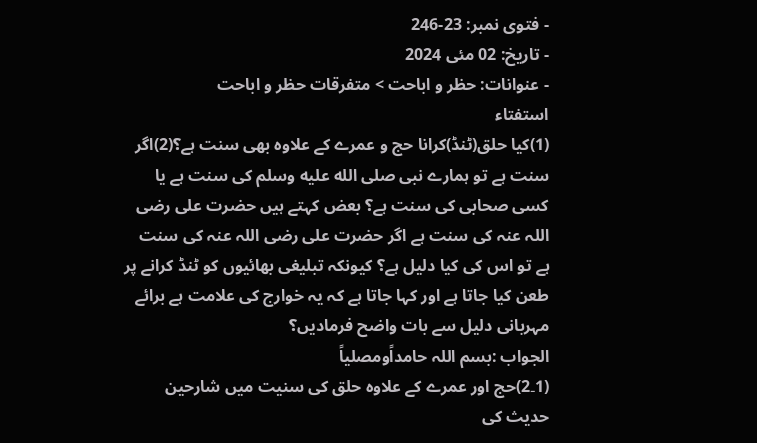- فتوی نمبر: 23-246
- تاریخ: 02 مئی 2024
- عنوانات: حظر و اباحت > متفرقات حظر و اباحت
استفتاء
(1)کیا حلق(ٹنڈ)کرانا حج و عمرے کے علاوہ بھی سنت ہے؟(2)اگر سنت ہے تو ہمارے نبی صلى الله عليه وسلم کی سنت ہے یا کسی صحابی کی سنت ہے؟ بعض کہتے ہیں حضرت علی رضی اللہ عنہ کی سنت ہے اگر حضرت علی رضی اللہ عنہ کی سنت ہے تو اس کی کیا دلیل ہے؟ کیونکہ تبلیغی بھائیوں کو ٹنڈ کرانے پر طعن کیا جاتا ہے اور کہا جاتا ہے کہ یہ خوارج کی علامت ہے برائے مہربانی دلیل سے بات واضح فرمادیں؟
الجواب :بسم اللہ حامداًومصلیاً
(1۔2)حج اور عمرے کے علاوہ حلق کی سنیت میں شارحین حدیث کی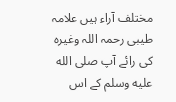مختلف آراء ہیں علامہ طیبی رحمہ اللہ وغیرہ کی رائے آپ صلى الله عليه وسلم کے اس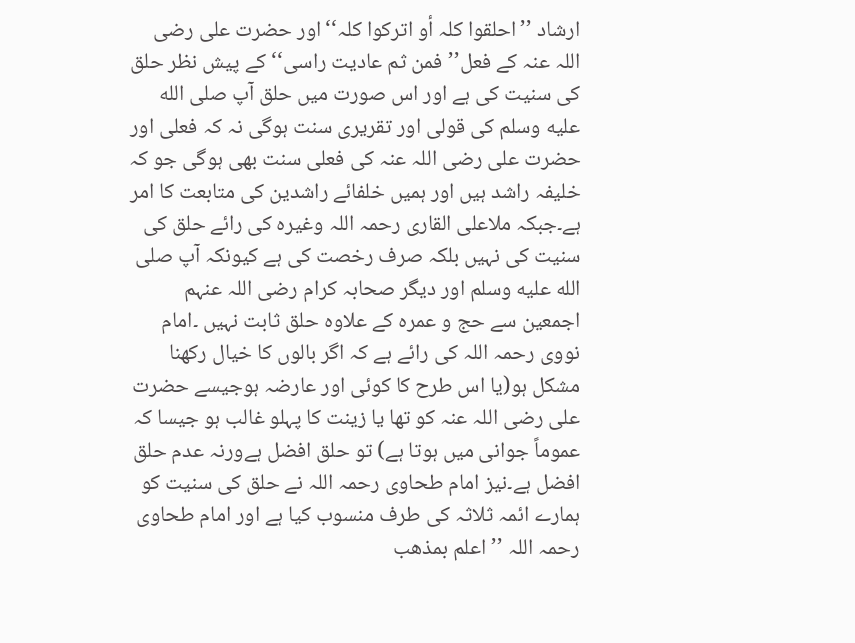ارشاد ’’احلقوا کلہ أو اترکوا کلہ‘‘اور حضرت علی رضی اللہ عنہ کے فعل’’فمن ثم عادیت راسی‘‘کے پیش نظر حلق کی سنیت کی ہے اور اس صورت میں حلق آپ صلى الله عليه وسلم کی قولی اور تقریری سنت ہوگی نہ کہ فعلی اور حضرت علی رضی اللہ عنہ کی فعلی سنت بھی ہوگی جو کہ خلیفہ راشد ہیں اور ہمیں خلفائے راشدین کی متابعت کا امر ہے۔جبکہ ملاعلی القاری رحمہ اللہ وغیرہ کی رائے حلق کی سنیت کی نہیں بلکہ صرف رخصت کی ہے کیونکہ آپ صلى الله عليه وسلم اور دیگر صحابہ کرام رضی اللہ عنہم اجمعین سے حج و عمرہ کے علاوہ حلق ثابت نہیں ۔امام نووی رحمہ اللہ کی رائے ہے کہ اگر بالوں کا خیال رکھنا مشکل ہو(یا اس طرح کا کوئی اور عارضہ ہوجیسے حضرت علی رضی اللہ عنہ کو تھا یا زینت کا پہلو غالب ہو جیسا کہ عموماً جوانی میں ہوتا ہے) تو حلق افضل ہےورنہ عدم حلق افضل ہے۔نیز امام طحاوی رحمہ اللہ نے حلق کی سنیت کو ہمارے ائمہ ثلاثہ کی طرف منسوب کیا ہے اور امام طحاوی رحمہ اللہ ’’اعلم بمذھب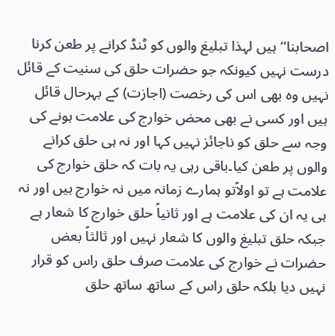اصحابنا‘‘ہیں لہذا تبلیغ والوں کو ٹنڈ کرانے پر طعن کرنا درست نہیں کیونکہ جو حضرات حلق کی سنیت کے قائل نہیں وہ بھی اس کی رخصت (اجازت) کے بہرحال قائل ہیں اور کسی نے بھی محض خوارج کی علامت ہونے کی وجہ سے حلق کو ناجائز نہیں کہا اور نہ ہی حلق کرانے والوں پر طعن کیا۔باقی رہی یہ بات کہ حلق خوارج کی علامت ہے تو اولاًتو ہمارے زمانہ میں نہ خوارج ہیں اور نہ ہی یہ ان کی علامت ہے اور ثانیاً حلق خوارج کا شعار ہے جبکہ حلق تبلیغ والوں کا شعار نہیں اور ثالثاً بعض حضرات نے خوارج کی علامت صرف حلق راس کو قرار نہیں دیا بلکہ حلق راس کے ساتھ ساتھ حلق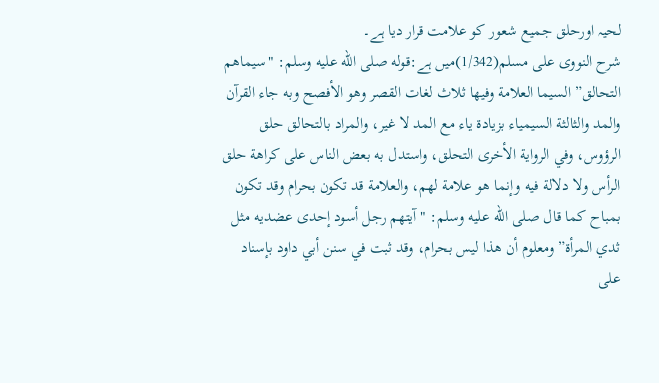لحیہ اورحلق جمیع شعور کو علامت قرار دیا ہے۔
شرح النووی علی مسلم(1/342)میں ہے:قوله صلى الله عليه وسلم: "سيماهم التحالق” السيما العلامة وفيها ثلاث لغات القصر وهو الأفصح وبه جاء القرآن والمد والثالثة السيمياء بزيادة ياء مع المد لا غير، والمراد بالتحالق حلق الرؤوس، وفي الرواية الأخرى التحلق، واستدل به بعض الناس على كراهة حلق الرأس ولا دلالة فيه وإنما هو علامة لهم، والعلامة قد تكون بحرام وقد تكون بمباح كما قال صلى الله عليه وسلم: "آيتهم رجل أسود إحدى عضديه مثل ثدي المرأة” ومعلوم أن هذا ليس بحرام، وقد ثبت في سنن أبي داود بإسناد على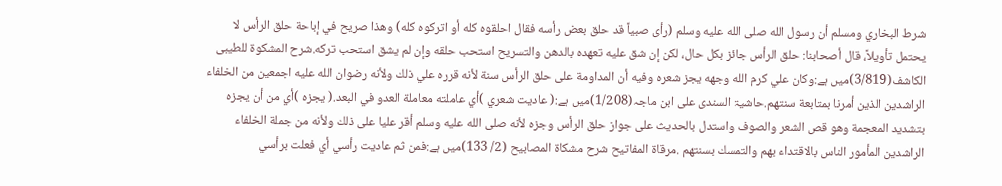شرط البخاري ومسلم أن رسول الله صلى الله عليه وسلم (رأى صبياً قد حلق بعض رأسه فقال احلقوه كله أو اتركوه كله) وهذا صريح في إباحة حلق الرأس لا يحتمل تأويلاً، قال أصحابنا: حلق الرأس جائز بكل حال، لكن إن شق عليه تعهده بالدهن والتسريح استحب حلقه وإن لم يشق استحب تركه.شرح المشکوۃ للطیبی الکاشف(3/819)میں ہے:وكان علي كرم الله وجهه يجز شعره وفيه أن المداومة على حلق الرأس سنة لأنه قرره علي ذلك ولأنه رضوان الله عليه اجمعين من الخلفاء الراشدين الذين أمرنا بمتابعة سنتهم.حاشیۃ السندی علی ابن ماجہ(1/208)میں ہے:( عاديت شعري )أي عاملته معاملة العدو في البعد.( يجزه )أي من أن يجزه بتشديد المعجمة وهو قص الشعر والصوف واستدل بالحديث على جواز حلق الرأس وجزه لأنه صلى الله عليه وسلم أقر عليا على ذلك ولأنه من جملة الخلفاء الراشدين المأمور الناس بالاقتداء بهم والتمسك بسنتهم .مرقاة المفاتيح شرح مشكاة المصابيح (2/ 133)میں ہے:فمن ثم عاديت رأسي أي فعلت برأسي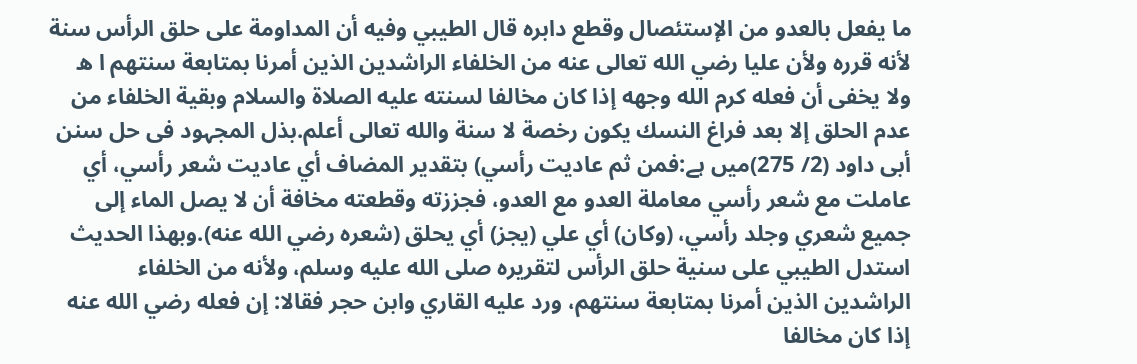ما يفعل بالعدو من الإستئصال وقطع دابره قال الطيبي وفيه أن المداومة على حلق الرأس سنة لأنه قرره ولأن عليا رضي الله تعالى عنه من الخلفاء الراشدين الذين أمرنا بمتابعة سنتهم ا ه ولا يخفى أن فعله كرم الله وجهه إذا كان مخالفا لسنته عليه الصلاة والسلام وبقية الخلفاء من عدم الحلق إلا بعد فراغ النسك يكون رخصة لا سنة والله تعالى أعلم.بذل المجہود فی حل سنن أبی داود (2/ 275)میں ہے:فمن ثم عاديت رأسي) بتقدير المضاف أي عاديت شعر رأسي، أي عاملت مع شعر رأسي معاملة العدو مع العدو، فجززته وقطعته مخافة أن لا يصل الماء إلى جميع شعري وجلد رأسي، (وكان) أي علي (يجز) أي يحلق (شعره رضي الله عنه).وبهذا الحديث استدل الطيبي على سنية حلق الرأس لتقريره صلى الله عليه وسلم، ولأنه من الخلفاء الراشدين الذين أمرنا بمتابعة سنتهم، ورد عليه القاري وابن حجر فقالا: إن فعله رضي الله عنه إذا كان مخالفا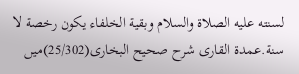لسنته عليه الصلاة والسلام وبقية الخلفاء يكون رخصة لا سنة.عمدة القاری شرح صحيح البخاری(25/302)میں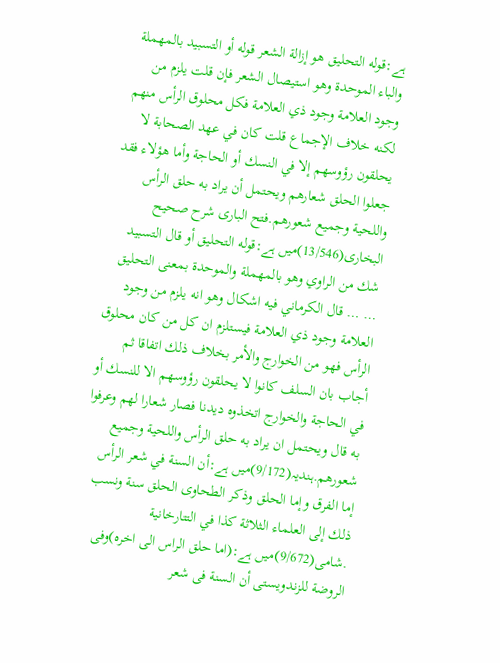ہے:قوله التحليق هو إزالة الشعر قوله أو التسبيد بالمهملة والباء الموحدة وهو استيصال الشعر فإن قلت يلزم من وجود العلامة وجود ذي العلامة فكل محلوق الرأس منهم لكنه خلاف الإجماع قلت كان في عهد الصحابة لا يحلقون رؤوسهم إلا في النسك أو الحاجة وأما هؤلاء فقد جعلوا الحلق شعارهم ويحتمل أن يراد به حلق الرأس واللحية وجميع شعورهم.فتح الباری شرح صحیح البخاری(13/546)میں ہے:قوله التحليق أو قال التسبيد شك من الراوي وهو بالمهملة والموحدة بمعنى التحليق … … قال الكرماني فيه اشكال وهو انه يلزم من وجود العلامة وجود ذي العلامة فيستلزم ان كل من كان محلوق الرأس فهو من الخوارج والأمر بخلاف ذلك اتفاقا ثم أجاب بان السلف كانوا لا يحلقون رؤوسهم الا للنسك أو في الحاجة والخوارج اتخذوه ديدنا فصار شعارا لهم وعرفوا به قال ويحتمل ان يراد به حلق الرأس واللحية وجميع شعورهم.ہندیہ(9/172)میں ہے:أن السنة في شعر الرأس إما الفرق وإما الحلق وذكر الطحاوى الحلق سنة ونسب ذلك إلى العلماء الثلاثة كذا في التتارخانية .شامی(9/672)میں ہے:(اما حلق الراس الى اخره)وفى الروضة للزندويستى أن السنة فى شعر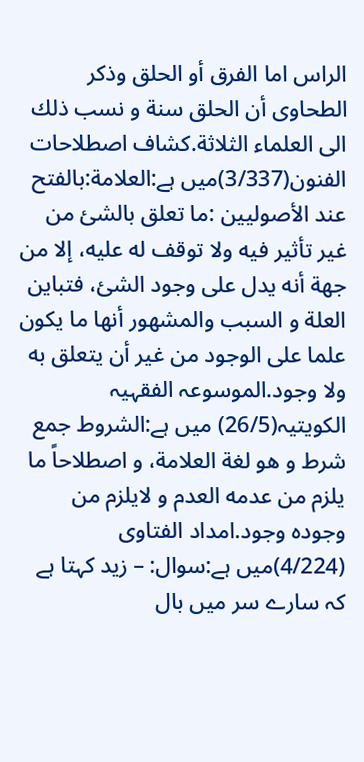الراس اما الفرق أو الحلق وذكر الطحاوى أن الحلق سنة و نسب ذلك الى العلماء الثلاثة.کشاف اصطلاحات الفنون(3/337)میں ہے:العلامة:بالفتح عند الأصوليين :ما تعلق بالشئ من غير تأثير فيه ولا توقف له عليه، إلا من جهة أنه يدل على وجود الشئ، فتباين العلة و السبب والمشهور أنها ما يكون علما على الوجود من غير أن يتعلق به ولا وجود.الموسوعہ الفقہیہ الکویتیہ(26/5) میں ہے:الشروط جمع شرط و هو لغة العلامة، و اصطلاحاً ما يلزم من عدمه العدم و لايلزم من وجوده وجود.امداد الفتاوی (4/224)میں ہے:سوال: – زید کہتا ہے کہ سارے سر میں بال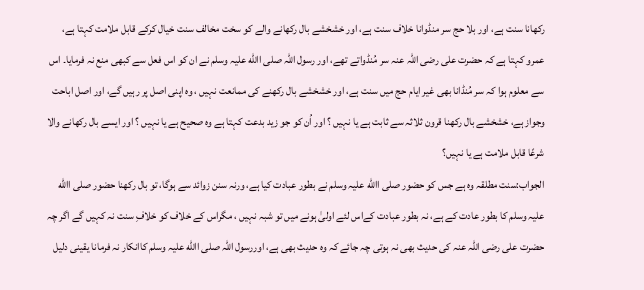رکھانا سنت ہے، اور بلا حج سر منڈوانا خلاف سنت ہے، اور خشخشے بال رکھانے والے کو سخت مخالف سنت خیال کرکے قابل ملامت کہتا ہے، عمرو کہتا ہے کہ حضرت علی رضی اللہ عنہ سر مُنڈواتے تھے، اور رسول اللہ صلی االله علیہ وسلم نے ان کو اس فعل سے کبھی منع نہ فرمایا۔ اس سے معلوم ہوا کہ سر مُنڈانا بھی غیر ایام حج میں سنت ہے، اور خشخشے بال رکھنے کی ممانعت نہیں ، وہ اپنی اصل پر رہیں گے، اور اصل اباحت وجواز ہے، خشخشے بال رکھنا قرون ثلاثہ سے ثابت ہے یا نہیں ؟ اور اُن کو جو زید بدعت کہتا ہے وہ صحیح ہے یا نہیں ؟ اور ایسے بال رکھانے والا شرعًا قابل ملامت ہے یا نہیں؟
الجواب:سنت مطلقہ وہ ہے جس کو حضور صلی االله علیہ وسلم نے بطور عبادت کیا ہے، ورنہ سنن زوائد سے ہوگا، تو بال رکھنا حضور صلی االله علیہ وسلم کا بطور عادت کے ہے، نہ بطور عبادت کےاس لئے اولیٰ ہونے میں تو شبہ نہیں ، مگراس کے خلاف کو خلافِ سنت نہ کہیں گے اگر چہ حضرت علی رضی اللہ عنہ کی حدیث بھی نہ ہوتی چہ جائے کہ وہ حدیث بھی ہے، اوررسول اللہ صلی االله علیہ وسلم کاانکار نہ فرمانا یقینی دلیل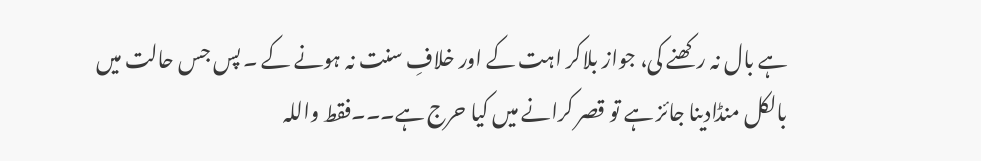ہے بال نہ رکھنے کی، جواز بلاکر اہت کے اور خلافِ سنت نہ ہونے کے ۔ پس جس حالت میں بالکل منڈادینا جائز ہے تو قصر کرانے میں کیا حرج ہے۔۔۔فقط واللہ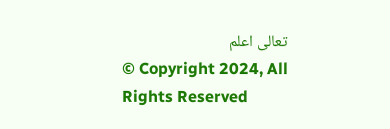تعالی اعلم
© Copyright 2024, All Rights Reserved